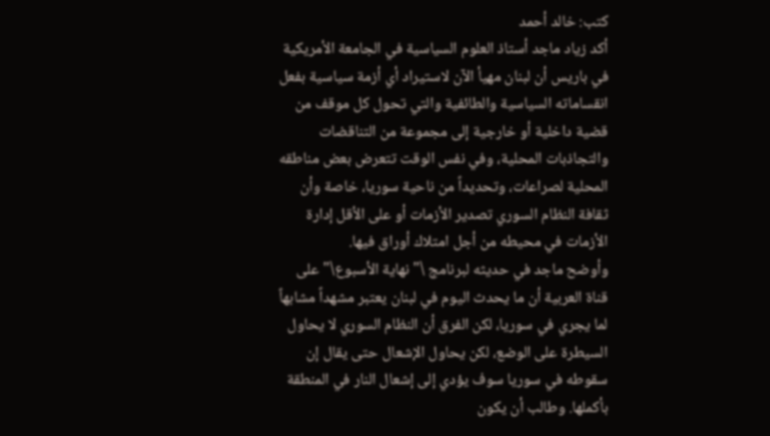كتب: خالد أحمد
أكد زياد ماجد أستاذ العلوم السياسية في الجامعة الأمريكية في باريس أن لبنان مهيأ الآن لاستيراد أي أزمة سياسية بفعل انقساماته السياسية والطائفية والتي تحول كل موقف من قضية داخلية أو خارجية إلى مجموعة من التناقضات والتجاذبات المحلية، وفي نفس الوقت تتعرض بعض مناطقه المحلية لصراعات، وتحديداً من ناحية سوريا، خاصة وأن ثقافة النظام السوري تصدير الأزمات أو على الأقل إدارة الأزمات في محيطه من أجل امتلاك أوراق فيها.
وأوضح ماجد في حديثه لبرنامج \"نهاية الأسبوع\" على قناة العربية أن ما يحدث اليوم في لبنان يعتبر مشهداً مشابهاً لما يجري في سوريا، لكن الفرق أن النظام السوري لا يحاول السيطرة على الوضع، لكن يحاول الإشعال حتى يقال إن سقوطه في سوريا سوف يؤدي إلى إشعال النار في المنطقة بأكملها. وطالب أن يكون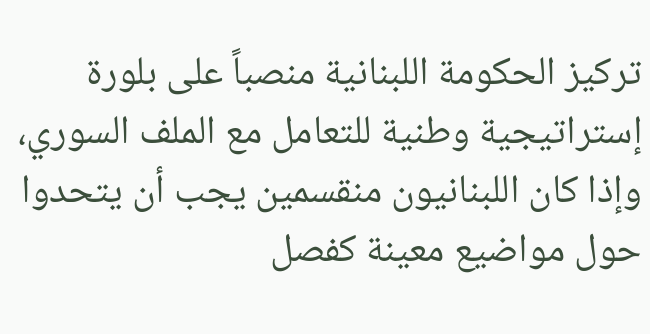تركيز الحكومة اللبنانية منصباً على بلورة إستراتيجية وطنية للتعامل مع الملف السوري، وإذا كان اللبنانيون منقسمين يجب أن يتحدوا حول مواضيع معينة كفصل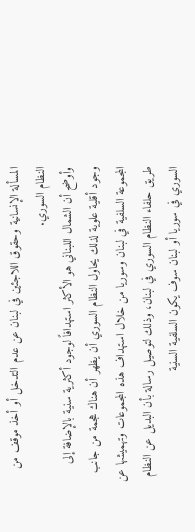المسألة الإنسانية وحقوق اللاجئين في لبنان عن عدم التدخل أو أخذ موقف من النظام السوري.
وأوضح أن الشمال اللبناني هو الأكثر استهدافاً لوجود أكثرية سنية بالإضافة إلى وجود أقلية علوية لذلك يحاول النظام السوري أن يظهر أن هناك هجمة من جانب المجموعة السلفية في لبنان وسوريا من خلال استهداف هذه المجموعات وتهميشها عن طريق حلفاء النظام السوري في لبنان، وذلك لتوصيل رسالة بأن البديل عن النظام السوري في سوريا أو لبنان سوف يكون السلفية السنية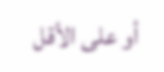أو على الأقل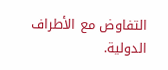التفاوض مع الأطراف الدولية.